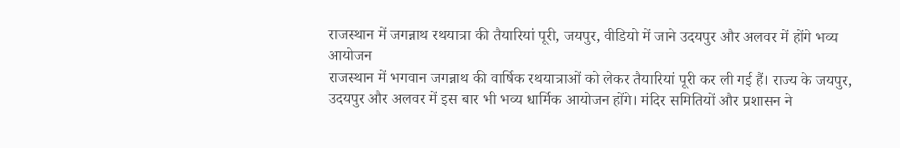राजस्थान में जगन्नाथ रथयात्रा की तैयारियां पूरी, जयपुर, वीडियो में जाने उदयपुर और अलवर में होंगे भव्य आयोजन
राजस्थान में भगवान जगन्नाथ की वार्षिक रथयात्राओं को लेकर तैयारियां पूरी कर ली गई हैं। राज्य के जयपुर, उदयपुर और अलवर में इस बार भी भव्य धार्मिक आयोजन होंगे। मंदिर समितियों और प्रशासन ने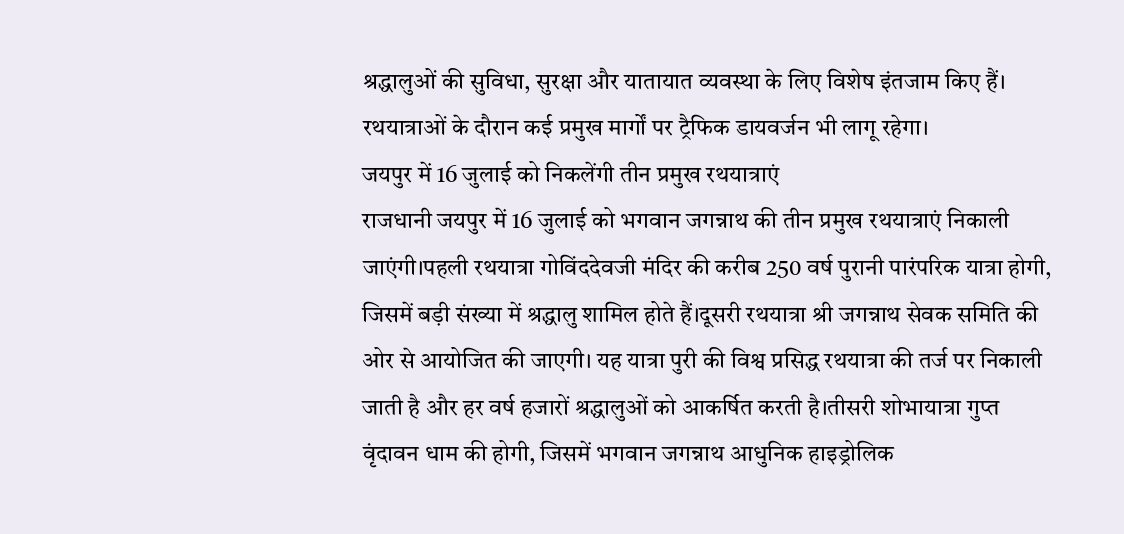श्रद्धालुओं की सुविधा, सुरक्षा और यातायात व्यवस्था के लिए विशेष इंतजाम किए हैं। रथयात्राओं के दौरान कई प्रमुख मार्गों पर ट्रैफिक डायवर्जन भी लागू रहेगा।
जयपुर में 16 जुलाई को निकलेंगी तीन प्रमुख रथयात्राएं
राजधानी जयपुर में 16 जुलाई को भगवान जगन्नाथ की तीन प्रमुख रथयात्राएं निकाली जाएंगी।पहली रथयात्रा गोविंददेवजी मंदिर की करीब 250 वर्ष पुरानी पारंपरिक यात्रा होगी, जिसमें बड़ी संख्या में श्रद्धालु शामिल होते हैं।दूसरी रथयात्रा श्री जगन्नाथ सेवक समिति की ओर से आयोजित की जाएगी। यह यात्रा पुरी की विश्व प्रसिद्ध रथयात्रा की तर्ज पर निकाली जाती है और हर वर्ष हजारों श्रद्धालुओं को आकर्षित करती है।तीसरी शोभायात्रा गुप्त वृंदावन धाम की होगी, जिसमें भगवान जगन्नाथ आधुनिक हाइड्रोलिक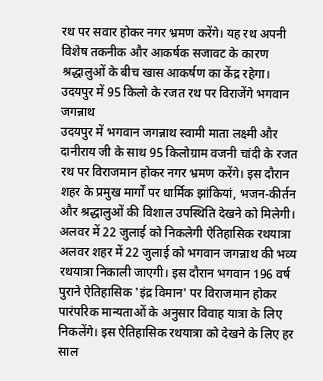रथ पर सवार होकर नगर भ्रमण करेंगे। यह रथ अपनी विशेष तकनीक और आकर्षक सजावट के कारण श्रद्धालुओं के बीच खास आकर्षण का केंद्र रहेगा।
उदयपुर में 95 किलो के रजत रथ पर विराजेंगे भगवान जगन्नाथ
उदयपुर में भगवान जगन्नाथ स्वामी माता लक्ष्मी और दानीराय जी के साथ 95 किलोग्राम वजनी चांदी के रजत रथ पर विराजमान होकर नगर भ्रमण करेंगे। इस दौरान शहर के प्रमुख मार्गों पर धार्मिक झांकियां, भजन-कीर्तन और श्रद्धालुओं की विशाल उपस्थिति देखने को मिलेगी।
अलवर में 22 जुलाई को निकलेगी ऐतिहासिक रथयात्रा
अलवर शहर में 22 जुलाई को भगवान जगन्नाथ की भव्य रथयात्रा निकाली जाएगी। इस दौरान भगवान 196 वर्ष पुराने ऐतिहासिक 'इंद्र विमान' पर विराजमान होकर पारंपरिक मान्यताओं के अनुसार विवाह यात्रा के लिए निकलेंगे। इस ऐतिहासिक रथयात्रा को देखने के लिए हर साल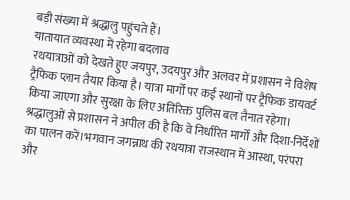बड़ी संख्या में श्रद्धालु पहुंचते हैं।
यातायात व्यवस्था में रहेगा बदलाव
रथयात्राओं को देखते हुए जयपुर, उदयपुर और अलवर में प्रशासन ने विशेष ट्रैफिक प्लान तैयार किया है। यात्रा मार्गों पर कई स्थानों पर ट्रैफिक डायवर्ट किया जाएगा और सुरक्षा के लिए अतिरिक्त पुलिस बल तैनात रहेगा। श्रद्धालुओं से प्रशासन ने अपील की है कि वे निर्धारित मार्गों और दिशा-निर्देशों का पालन करें।भगवान जगन्नाथ की रथयात्रा राजस्थान में आस्था, परंपरा और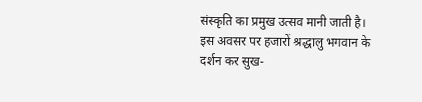संस्कृति का प्रमुख उत्सव मानी जाती है। इस अवसर पर हजारों श्रद्धालु भगवान के दर्शन कर सुख-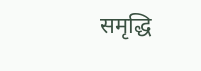समृद्धि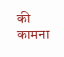की कामना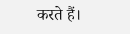करते हैं।